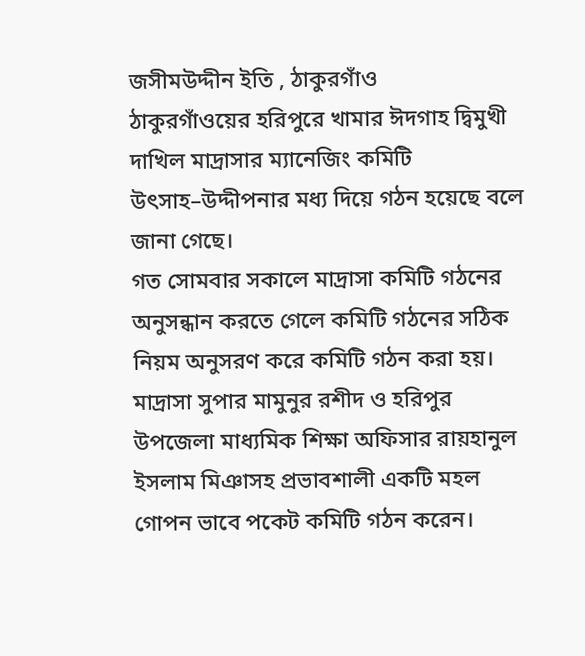জসীমউদ্দীন ইতি , ঠাকুরগাঁও
ঠাকুরগাঁওয়ের হরিপুরে খামার ঈদগাহ দ্বিমুখী দাখিল মাদ্রাসার ম্যানেজিং কমিটি উৎসাহ–উদ্দীপনার মধ্য দিয়ে গঠন হয়েছে বলে জানা গেছে।
গত সোমবার সকালে মাদ্রাসা কমিটি গঠনের অনুসন্ধান করতে গেলে কমিটি গঠনের সঠিক নিয়ম অনুসরণ করে কমিটি গঠন করা হয়।
মাদ্রাসা সুপার মামুনুর রশীদ ও হরিপুর উপজেলা মাধ্যমিক শিক্ষা অফিসার রায়হানুল ইসলাম মিঞাসহ প্রভাবশালী একটি মহল গোপন ভাবে পকেট কমিটি গঠন করেন।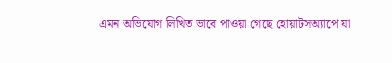এমন অভিযোগ লিখিত ভাবে পাওয়া গেছে হোয়াটসঅ্যাপে যা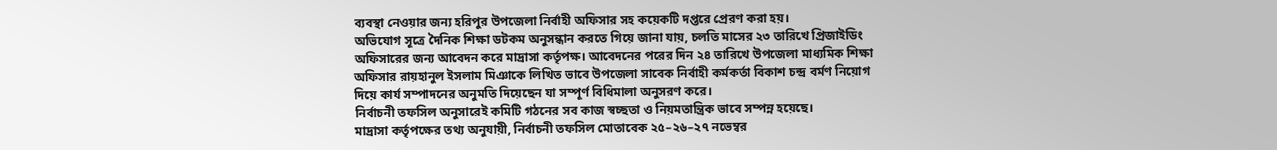ব্যবস্থা নেওয়ার জন্য হরিপুর উপজেলা নির্বাহী অফিসার সহ কয়েকটি দপ্তরে প্রেরণ করা হয়।
অভিযোগ সূত্রে দৈনিক শিক্ষা ডটকম অনুসন্ধান করতে গিয়ে জানা যায়, চলতি মাসের ২৩ তারিখে প্রিজাইডিং অফিসারের জন্য আবেদন করে মাদ্রাসা কর্তৃপক্ষ। আবেদনের পরের দিন ২৪ তারিখে উপজেলা মাধ্যমিক শিক্ষা অফিসার রায়হানুল ইসলাম মিঞাকে লিখিত ভাবে উপজেলা সাবেক নির্বাহী কর্মকর্তা বিকাশ চন্দ্র বর্মণ নিয়োগ দিয়ে কার্য সম্পাদনের অনুমতি দিয়েছেন যা সম্পূর্ণ বিধিমালা অনুসরণ করে।
নির্বাচনী তফসিল অনুসারেই কমিটি গঠনের সব কাজ স্বচ্ছতা ও নিয়মতান্ত্রিক ভাবে সম্পন্ন হয়েছে।
মাদ্রাসা কর্তৃপক্ষের তথ্য অনুযায়ী, নির্বাচনী তফসিল মোতাবেক ২৫–২৬–২৭ নভেম্বর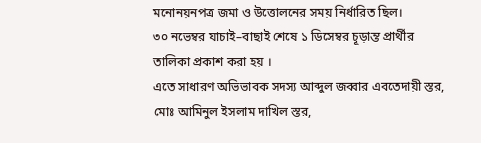মনোনয়নপত্র জমা ও উত্তোলনের সময় নির্ধারিত ছিল।
৩০ নভেম্বর যাচাই–বাছাই শেষে ১ ডিসেম্বর চূড়ান্ত প্রার্থীর তালিকা প্রকাশ করা হয় ।
এতে সাধারণ অভিভাবক সদস্য আব্দুল জব্বার এবতেদায়ী স্তর, মোঃ আমিনুল ইসলাম দাখিল স্তর,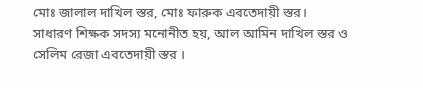মোঃ জালাল দাখিল স্তর, মোঃ ফারুক এবতেদায়ী স্তর।
সাধারণ শিক্ষক সদস্য মনোনীত হয়, আল আমিন দাখিল স্তর ও সেলিম রেজা এবতেদায়ী স্তর ।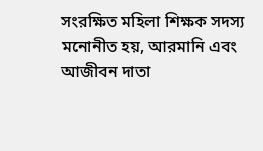সংরক্ষিত মহিলা শিক্ষক সদস্য মনোনীত হয়, আরমানি এবং আজীবন দাতা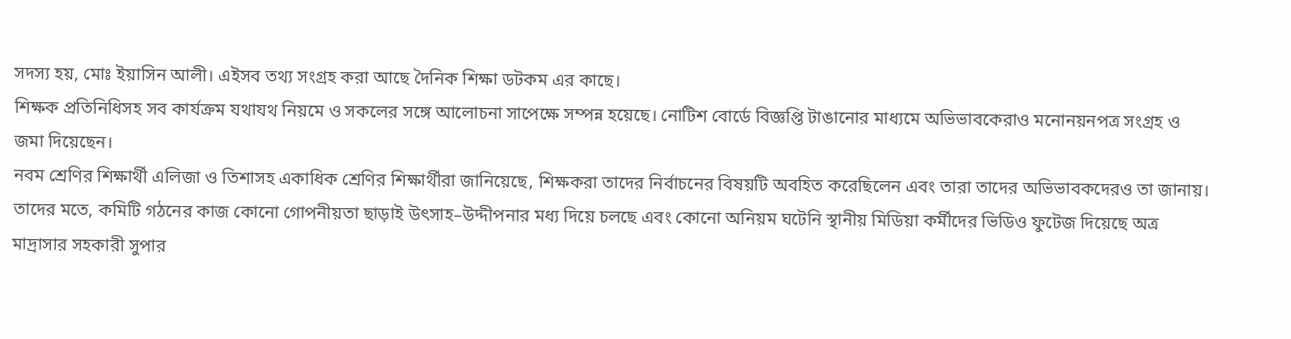সদস্য হয়, মোঃ ইয়াসিন আলী। এইসব তথ্য সংগ্রহ করা আছে দৈনিক শিক্ষা ডটকম এর কাছে।
শিক্ষক প্রতিনিধিসহ সব কার্যক্রম যথাযথ নিয়মে ও সকলের সঙ্গে আলোচনা সাপেক্ষে সম্পন্ন হয়েছে। নোটিশ বোর্ডে বিজ্ঞপ্তি টাঙানোর মাধ্যমে অভিভাবকেরাও মনোনয়নপত্র সংগ্রহ ও জমা দিয়েছেন।
নবম শ্রেণির শিক্ষার্থী এলিজা ও তিশাসহ একাধিক শ্রেণির শিক্ষার্থীরা জানিয়েছে, শিক্ষকরা তাদের নির্বাচনের বিষয়টি অবহিত করেছিলেন এবং তারা তাদের অভিভাবকদেরও তা জানায়।
তাদের মতে, কমিটি গঠনের কাজ কোনো গোপনীয়তা ছাড়াই উৎসাহ–উদ্দীপনার মধ্য দিয়ে চলছে এবং কোনো অনিয়ম ঘটেনি স্থানীয় মিডিয়া কর্মীদের ভিডিও ফুটেজ দিয়েছে অত্র মাদ্রাসার সহকারী সুপার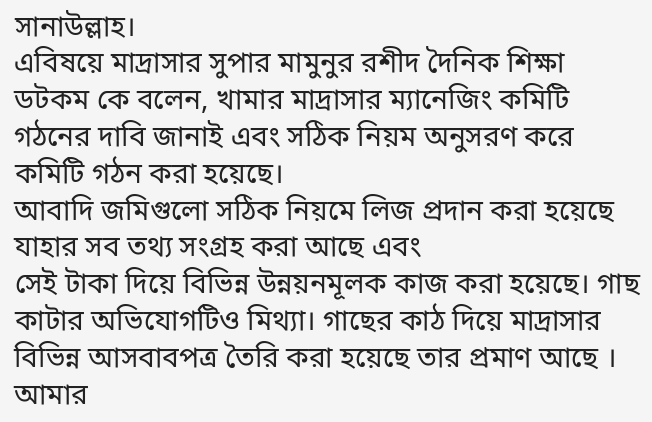সানাউল্লাহ।
এবিষয়ে মাদ্রাসার সুপার মামুনুর রশীদ দৈনিক শিক্ষা ডটকম কে বলেন, খামার মাদ্রাসার ম্যানেজিং কমিটি গঠনের দাবি জানাই এবং সঠিক নিয়ম অনুসরণ করে কমিটি গঠন করা হয়েছে।
আবাদি জমিগুলো সঠিক নিয়মে লিজ প্রদান করা হয়েছে যাহার সব তথ্য সংগ্রহ করা আছে এবং
সেই টাকা দিয়ে বিভিন্ন উন্নয়নমূলক কাজ করা হয়েছে। গাছ কাটার অভিযোগটিও মিথ্যা। গাছের কাঠ দিয়ে মাদ্রাসার বিভিন্ন আসবাবপত্র তৈরি করা হয়েছে তার প্রমাণ আছে । আমার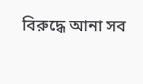বিরুদ্ধে আনা সব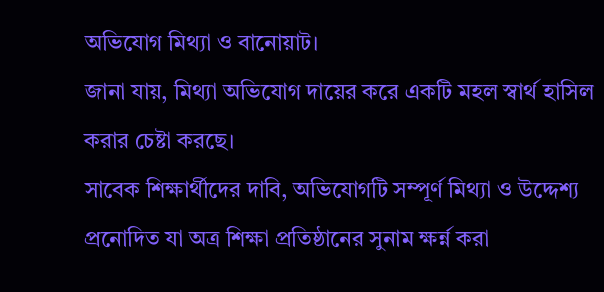অভিযোগ মিথ্যা ও বানোয়াট।
জানা যায়, মিথ্যা অভিযোগ দায়ের করে একটি মহল স্বার্থ হাসিল করার চেষ্টা করছে।
সাবেক শিক্ষার্থীদের দাবি, অভিযোগটি সম্পূর্ণ মিথ্যা ও উদ্দেশ্য প্রনোদিত যা অত্র শিক্ষা প্রতিষ্ঠানের সুনাম ক্ষর্ন্ন করা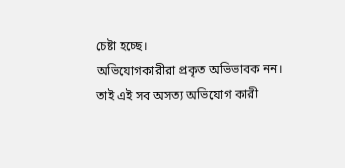চেষ্টা হচ্ছে।
অভিযোগকারীরা প্রকৃত অভিভাবক নন।
তাই এই সব অসত্য অভিযোগ কারী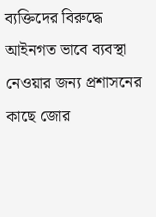ব্যক্তিদের বিরুদ্ধে আইনগত ভাবে ব্যবস্থা নেওয়ার জন্য প্রশাসনের কাছে জোর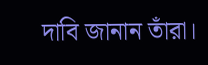দাবি জানান তাঁরা।